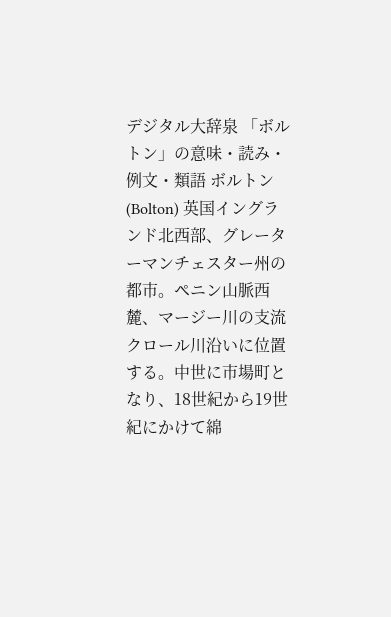デジタル大辞泉 「ボルトン」の意味・読み・例文・類語 ボルトン(Bolton) 英国イングランド北西部、グレーターマンチェスター州の都市。ペニン山脈西麓、マージー川の支流クロール川沿いに位置する。中世に市場町となり、18世紀から19世紀にかけて綿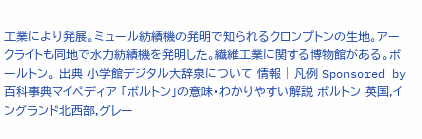工業により発展。ミュール紡績機の発明で知られるクロンプトンの生地。アークライトも同地で水力紡績機を発明した。繊維工業に関する博物館がある。ボールトン。 出典 小学館デジタル大辞泉について 情報 | 凡例 Sponsored by
百科事典マイペディア 「ボルトン」の意味・わかりやすい解説 ボルトン 英国,イングランド北西部,グレー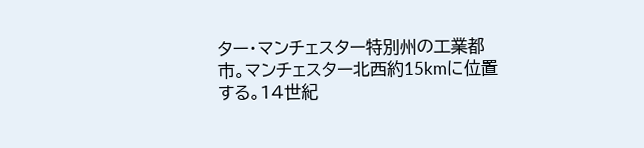ター・マンチェスター特別州の工業都市。マンチェスター北西約15kmに位置する。14世紀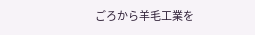ごろから羊毛工業を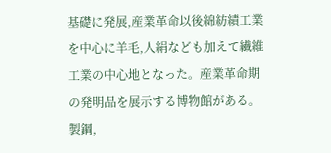基礎に発展,産業革命以後綿紡績工業を中心に羊毛,人絹なども加えて繊維工業の中心地となった。産業革命期の発明品を展示する博物館がある。製鋼,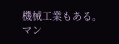機械工業もある。マン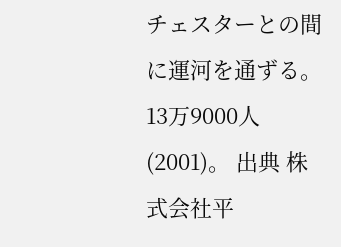チェスターとの間に運河を通ずる。13万9000人(2001)。 出典 株式会社平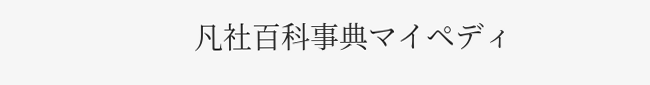凡社百科事典マイペディ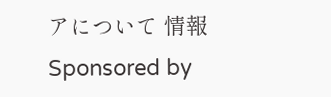アについて 情報 Sponsored by